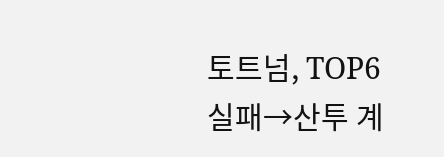토트넘, TOP6 실패→산투 계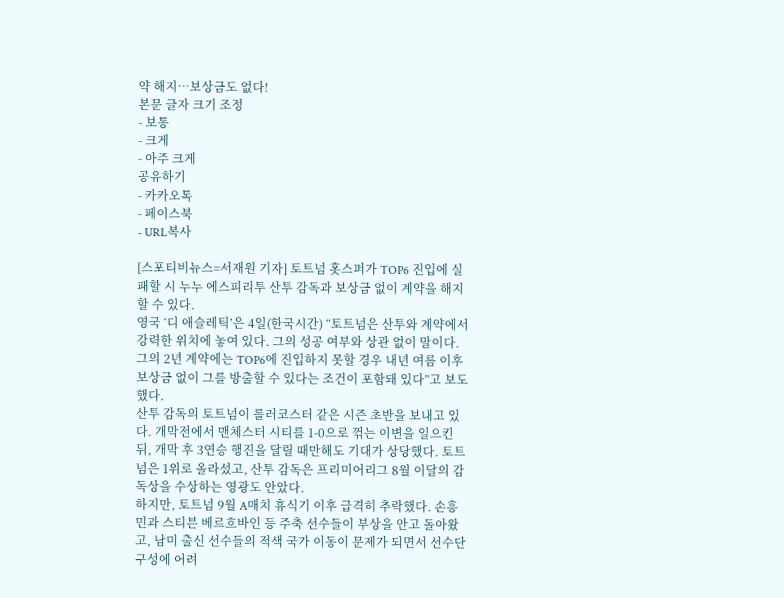약 해지…보상금도 없다!
본문 글자 크기 조정
- 보통
- 크게
- 아주 크게
공유하기
- 카카오톡
- 페이스북
- URL복사

[스포티비뉴스=서재원 기자] 토트넘 홋스퍼가 TOP6 진입에 실패할 시 누누 에스피리투 산투 감독과 보상금 없이 계약을 해지할 수 있다.
영국 ‘디 애슬레틱’은 4일(한국시간) “토트넘은 산투와 계약에서 강력한 위치에 놓여 있다. 그의 성공 여부와 상관 없이 말이다. 그의 2년 계약에는 TOP6에 진입하지 못할 경우 내년 여름 이후 보상금 없이 그를 방출할 수 있다는 조건이 포함돼 있다”고 보도했다.
산투 감독의 토트넘이 롤러코스터 같은 시즌 초반을 보내고 있다. 개막전에서 맨체스터 시티를 1-0으로 꺾는 이변을 일으킨 뒤, 개막 후 3연승 행진을 달릴 때만해도 기대가 상당했다. 토트넘은 1위로 올라섰고, 산투 감독은 프리미어리그 8월 이달의 감독상을 수상하는 영광도 안았다.
하지만, 토트넘 9월 A매치 휴식기 이후 급격히 추락했다. 손흥민과 스티븐 베르흐바인 등 주축 선수들이 부상을 안고 돌아왔고, 남미 출신 선수들의 적색 국가 이동이 문제가 되면서 선수단 구성에 어려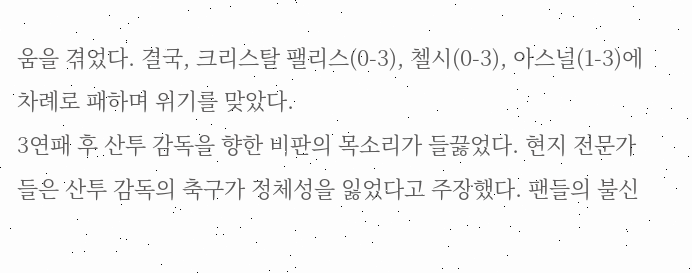움을 겪었다. 결국, 크리스탈 팰리스(0-3), 첼시(0-3), 아스널(1-3)에 차례로 패하며 위기를 맞았다.
3연패 후 산투 감독을 향한 비판의 목소리가 들끓었다. 현지 전문가들은 산투 감독의 축구가 정체성을 잃었다고 주장했다. 팬들의 불신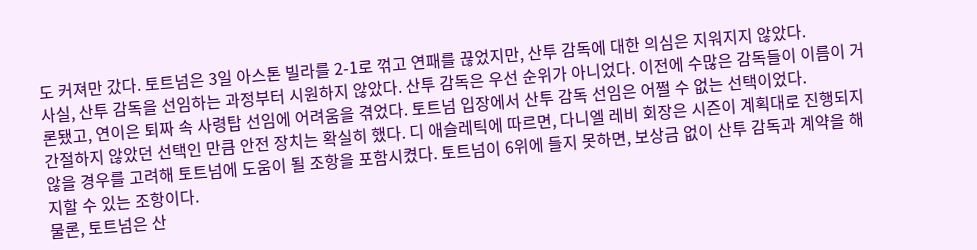도 커져만 갔다. 토트넘은 3일 아스톤 빌라를 2-1로 꺾고 연패를 끊었지만, 산투 감독에 대한 의심은 지워지지 않았다.
사실, 산투 감독을 선임하는 과정부터 시원하지 않았다. 산투 감독은 우선 순위가 아니었다. 이전에 수많은 감독들이 이름이 거론됐고, 연이은 퇴짜 속 사령탑 선임에 어려움을 겪었다. 토트넘 입장에서 산투 감독 선임은 어쩔 수 없는 선택이었다.
간절하지 않았던 선택인 만큼 안전 장치는 확실히 했다. 디 애슬레틱에 따르면, 다니엘 레비 회장은 시즌이 계획대로 진행되지 않을 경우를 고려해 토트넘에 도움이 될 조항을 포함시켰다. 토트넘이 6위에 들지 못하면, 보상금 없이 산투 감독과 계약을 해지할 수 있는 조항이다.
물론, 토트넘은 산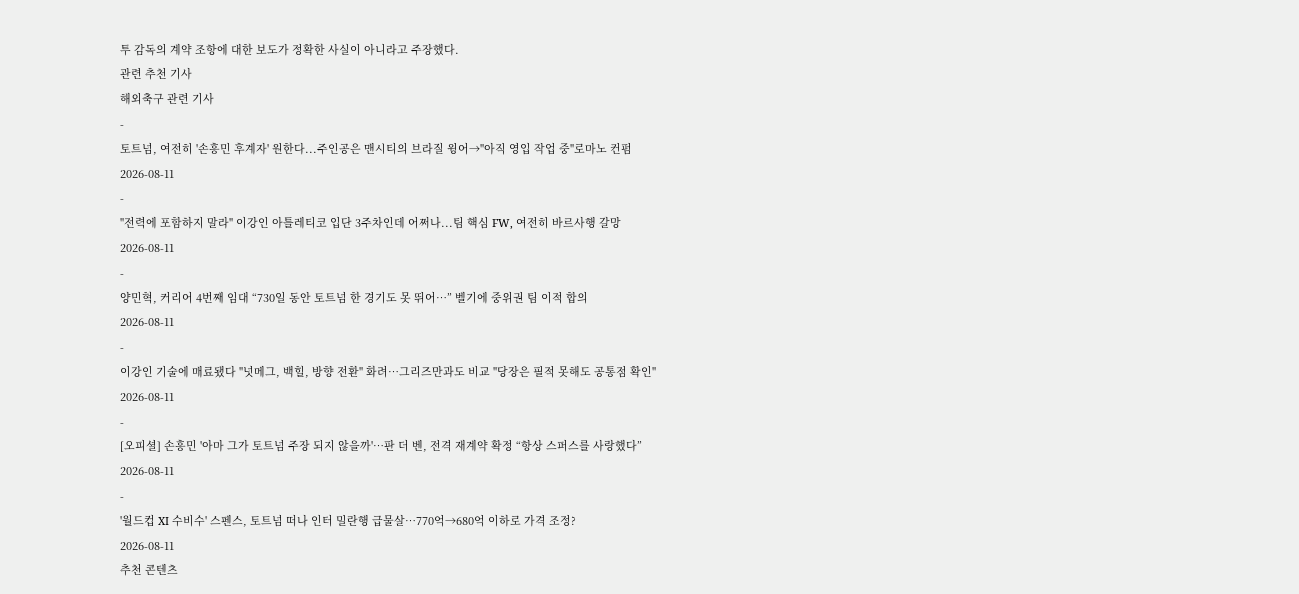투 감독의 계약 조항에 대한 보도가 정확한 사실이 아니라고 주장했다.
관련 추천 기사
해외축구 관련 기사
-
토트넘, 여전히 '손흥민 후계자' 원한다...주인공은 맨시티의 브라질 윙어→"아직 영입 작업 중"로마노 컨펌
2026-08-11
-
"전력에 포함하지 말라" 이강인 아틀레티코 입단 3주차인데 어쩌나...팀 핵심 FW, 여전히 바르사행 갈망
2026-08-11
-
양민혁, 커리어 4번째 임대 “730일 동안 토트넘 한 경기도 못 뛰어…” 벨기에 중위권 팀 이적 합의
2026-08-11
-
이강인 기술에 매료됐다 "넛메그, 백힐, 방향 전환" 화려…그리즈만과도 비교 "당장은 필적 못해도 공통점 확인"
2026-08-11
-
[오피셜] 손흥민 '아마 그가 토트넘 주장 되지 않을까'…판 더 벤, 전격 재계약 확정 “항상 스퍼스를 사랑했다”
2026-08-11
-
'월드컵 XI 수비수' 스펜스, 토트넘 떠나 인터 밀란행 급물살…770억→680억 이하로 가격 조정?
2026-08-11
추천 콘텐츠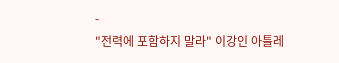-
"전력에 포함하지 말라" 이강인 아틀레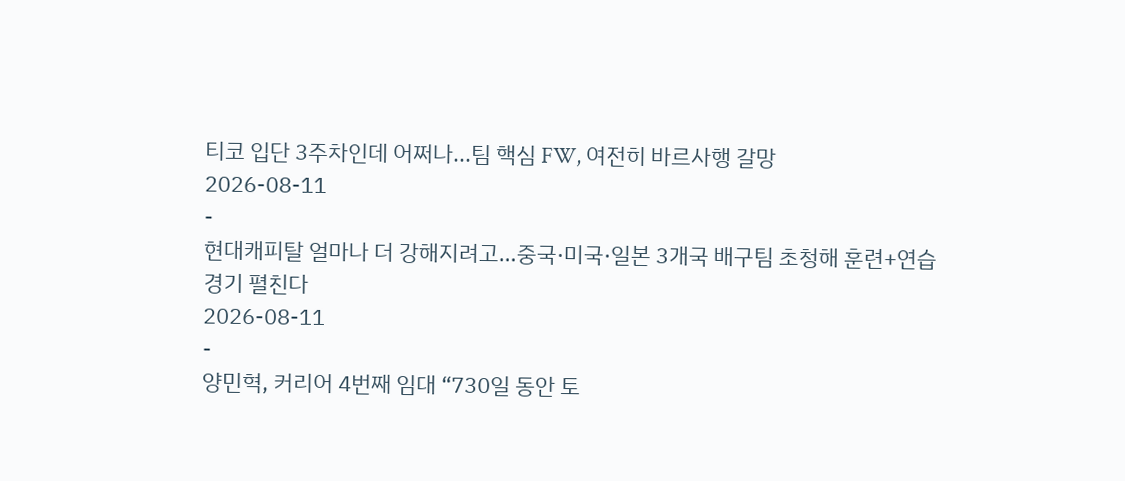티코 입단 3주차인데 어쩌나...팀 핵심 FW, 여전히 바르사행 갈망
2026-08-11
-
현대캐피탈 얼마나 더 강해지려고…중국·미국·일본 3개국 배구팀 초청해 훈련+연습경기 펼친다
2026-08-11
-
양민혁, 커리어 4번째 임대 “730일 동안 토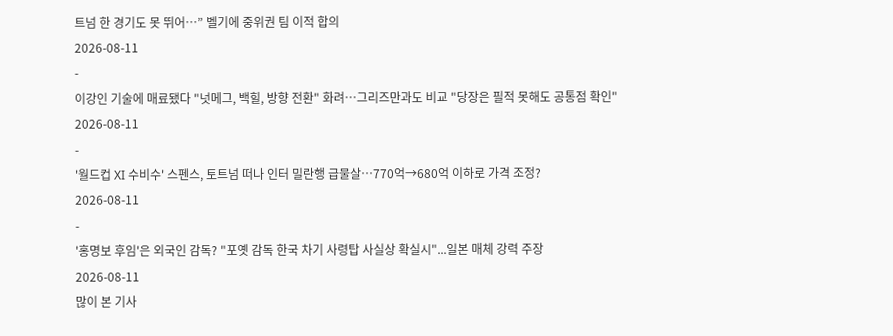트넘 한 경기도 못 뛰어…” 벨기에 중위권 팀 이적 합의
2026-08-11
-
이강인 기술에 매료됐다 "넛메그, 백힐, 방향 전환" 화려…그리즈만과도 비교 "당장은 필적 못해도 공통점 확인"
2026-08-11
-
'월드컵 XI 수비수' 스펜스, 토트넘 떠나 인터 밀란행 급물살…770억→680억 이하로 가격 조정?
2026-08-11
-
'홍명보 후임'은 외국인 감독? "포옛 감독 한국 차기 사령탑 사실상 확실시"...일본 매체 강력 주장
2026-08-11
많이 본 기사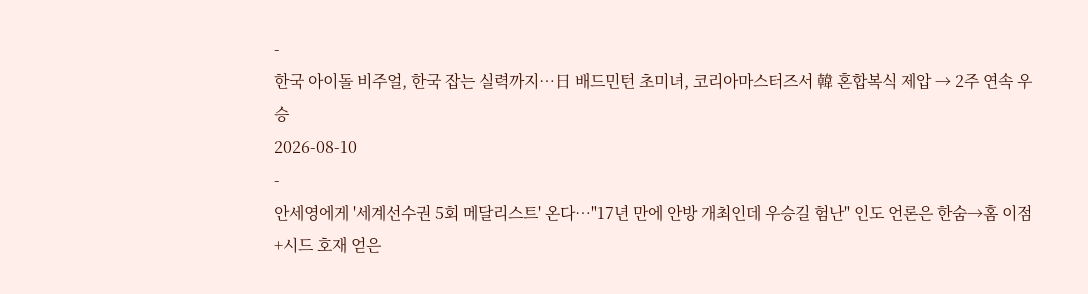-
한국 아이돌 비주얼, 한국 잡는 실력까지…日 배드민턴 초미녀, 코리아마스터즈서 韓 혼합복식 제압 → 2주 연속 우승
2026-08-10
-
안세영에게 '세계선수권 5회 메달리스트' 온다…"17년 만에 안방 개최인데 우승길 험난" 인도 언론은 한숨→홈 이점+시드 호재 얻은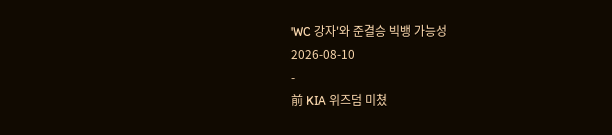'WC 강자'와 준결승 빅뱅 가능성
2026-08-10
-
前 KIA 위즈덤 미쳤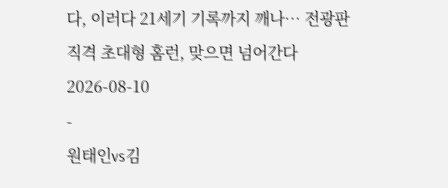다, 이러다 21세기 기록까지 깨나… 전광판 직격 초대형 홈런, 맞으면 넘어간다
2026-08-10
-
원태인vs김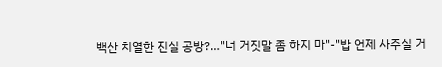백산 치열한 진실 공방?…"너 거짓말 좀 하지 마"-"밥 언제 사주실 거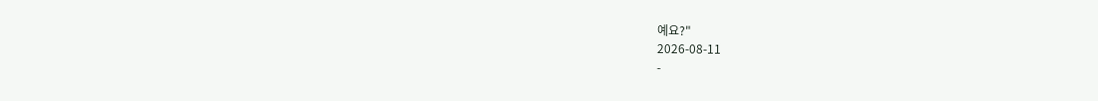예요?"
2026-08-11
-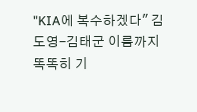"KIA에 복수하겠다" 김도영-김태군 이름까지 똑똑히 기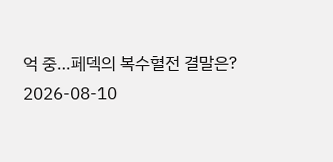억 중…페덱의 복수혈전 결말은?
2026-08-10